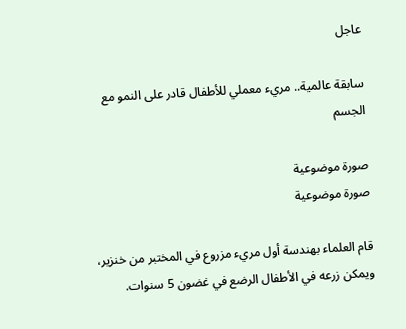عاجل

سابقة عالمية.. مريء معملي للأطفال قادر على النمو مع الجسم

صورة موضوعية
صورة موضوعية

قام العلماء بهندسة أول مريء مزروع في المختبر من خنزير، ويمكن زرعه في الأطفال الرضع في غضون 5 سنوات.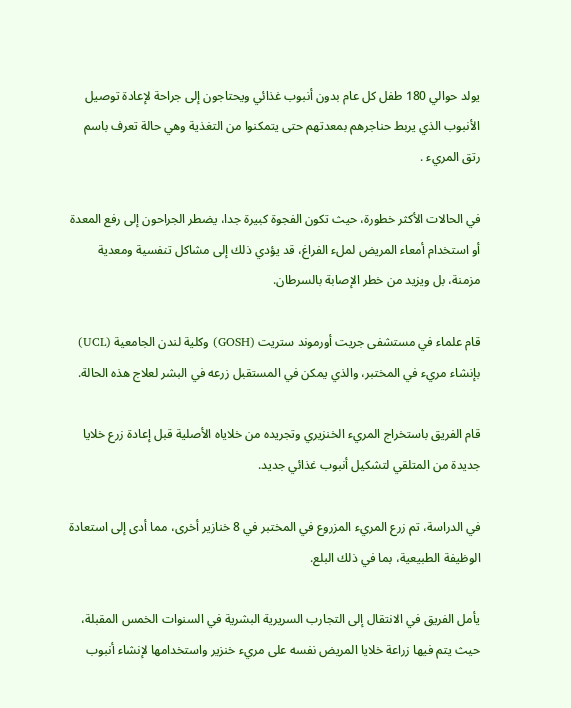يولد حوالي 180 طفل كل عام بدون أنبوب غذائي ويحتاجون إلى جراحة لإعادة توصيل الأنبوب الذي يربط حناجرهم بمعدتهم حتى يتمكنوا من التغذية وهي حالة تعرف باسم رتق المريء .

في الحالات الأكثر خطورة، حيث تكون الفجوة كبيرة جدا، يضطر الجراحون إلى رفع المعدة أو استخدام أمعاء المريض لملء الفراغ، قد يؤدي ذلك إلى مشاكل تنفسية ومعدية مزمنة، بل ويزيد من خطر الإصابة بالسرطان.

قام علماء في مستشفى جريت أورموند ستريت (GOSH) وكلية لندن الجامعية (UCL) بإنشاء مريء في المختبر، والذي يمكن في المستقبل زرعه في البشر لعلاج هذه الحالة.

قام الفريق باستخراج المريء الخنزيري وتجريده من خلاياه الأصلية قبل إعادة زرع خلايا جديدة من المتلقي لتشكيل أنبوب غذائي جديد.

في الدراسة، تم زرع المريء المزروع في المختبر في 8 خنازير أخرى، مما أدى إلى استعادة الوظيفة الطبيعية، بما في ذلك البلع.

يأمل الفريق في الانتقال إلى التجارب السريرية البشرية في السنوات الخمس المقبلة، حيث يتم فيها زراعة خلايا المريض نفسه على مريء خنزير واستخدامها لإنشاء أنبوب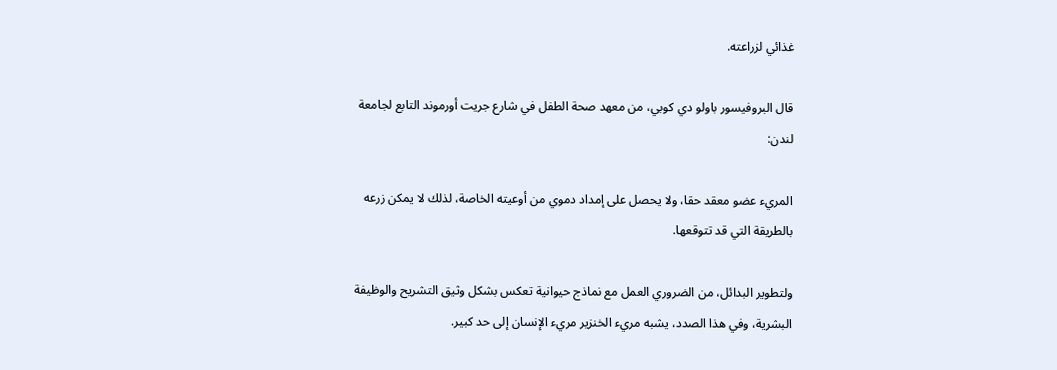غذائي لزراعته.

قال البروفيسور باولو دي كوبي، من معهد صحة الطفل في شارع جريت أورموند التابع لجامعة لندن:

المريء عضو معقد حقا، ولا يحصل على إمداد دموي من أوعيته الخاصة، لذلك لا يمكن زرعه بالطريقة التي قد تتوقعها.

ولتطوير البدائل، من الضروري العمل مع نماذج حيوانية تعكس بشكل وثيق التشريح والوظيفة البشرية، وفي هذا الصدد، يشبه مريء الخنزير مريء الإنسان إلى حد كبير.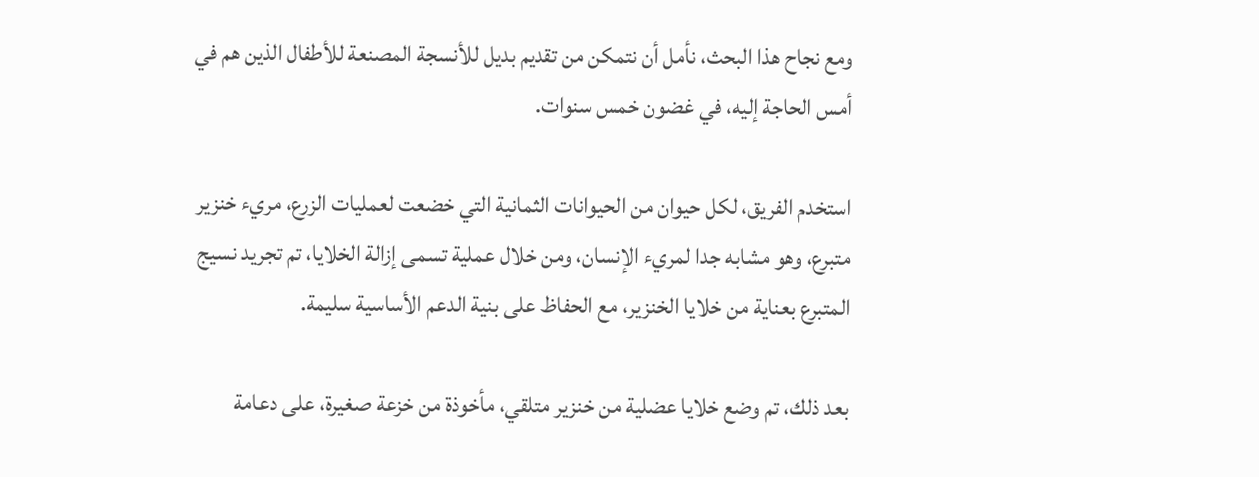ومع نجاح هذا البحث، نأمل أن نتمكن من تقديم بديل للأنسجة المصنعة للأطفال الذين هم في أمس الحاجة إليه، في غضون خمس سنوات.

استخدم الفريق، لكل حيوان من الحيوانات الثمانية التي خضعت لعمليات الزرع، مريء خنزير متبرع، وهو مشابه جدا لمريء الإنسان، ومن خلال عملية تسمى إزالة الخلايا، تم تجريد نسيج المتبرع بعناية من خلايا الخنزير، مع الحفاظ على بنية الدعم الأساسية سليمة.

بعد ذلك، تم وضع خلايا عضلية من خنزير متلقي، مأخوذة من خزعة صغيرة، على دعامة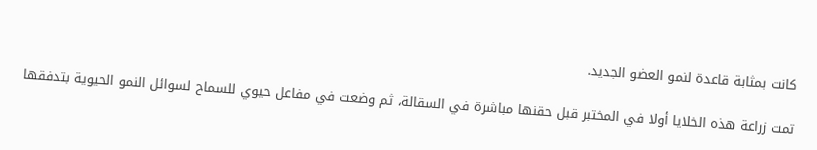كانت بمثابة قاعدة لنمو العضو الجديد.

تمت زراعة هذه الخلايا أولا في المختبر قبل حقنها مباشرة في السقالة، ثم وضعت في مفاعل حيوي للسماح لسوائل النمو الحيوية بتدفقها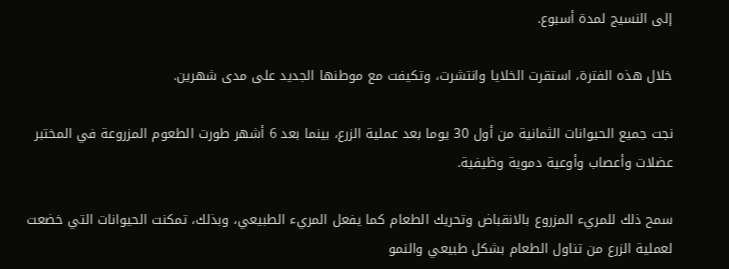إلى النسيج لمدة أسبوع.

خلال هذه الفترة، استقرت الخلايا وانتشرت، وتكيفت مع موطنها الجديد على مدى شهرين.

نجت جميع الحيوانات الثمانية من أول 30 يوما بعد عملية الزرع، بينما بعد 6 أشهر طورت الطعوم المزروعة في المختبر عضلات وأعصاب وأوعية دموية وظيفية.

سمح ذلك للمريء المزروع بالانقباض وتحريك الطعام كما يفعل المريء الطبيعي، وبذلك، تمكنت الحيوانات التي خضعت لعملية الزرع من تناول الطعام بشكل طبيعي والنمو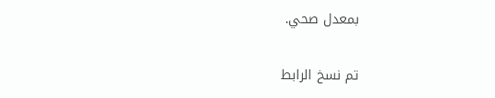بمعدل صحي.

تم نسخ الرابط